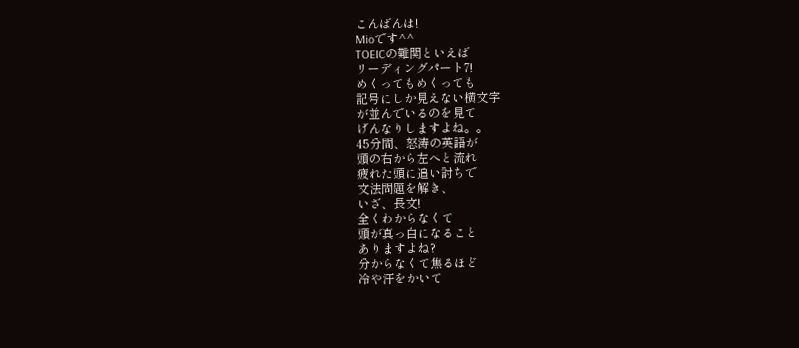こんばんは!
Mioです^^
TOEICの難関といえば
リーディングパート7!
めくってもめくっても
記号にしか見えない横文字
が並んでいるのを見て
げんなりしますよね。。
45分間、怒涛の英語が
頭の右から左へと流れ
疲れた頭に追い討ちで
文法問題を解き、
いざ、長文!
全くわからなくて
頭が真っ白になること
ありますよね?
分からなくて焦るほど
冷や汗をかいて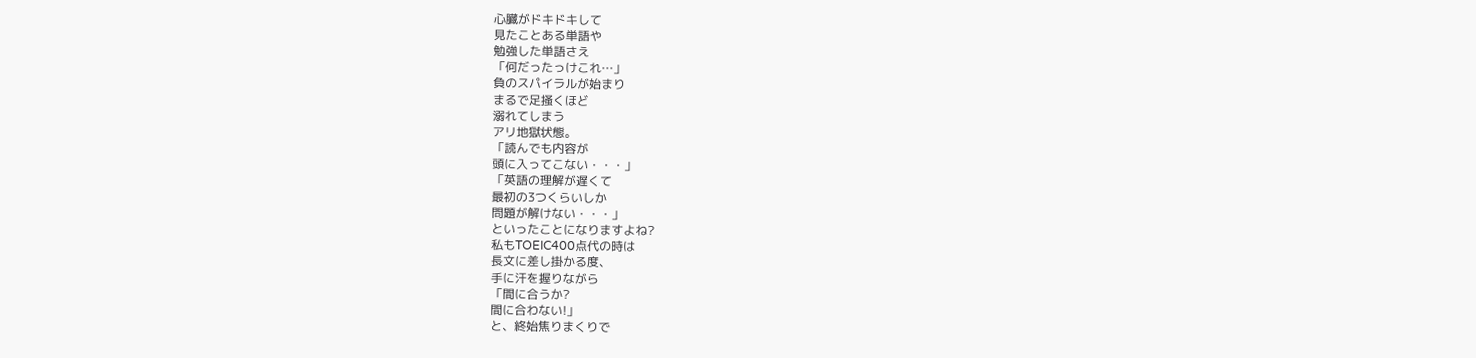心臓がドキドキして
見たことある単語や
勉強した単語さえ
「何だったっけこれ…」
負のスパイラルが始まり
まるで足掻くほど
溺れてしまう
アリ地獄状態。
「読んでも内容が
頭に入ってこない・・・」
「英語の理解が遅くて
最初の3つくらいしか
問題が解けない・・・」
といったことになりますよね?
私もTOEIC400点代の時は
長文に差し掛かる度、
手に汗を握りながら
「間に合うか?
間に合わない!」
と、終始焦りまくりで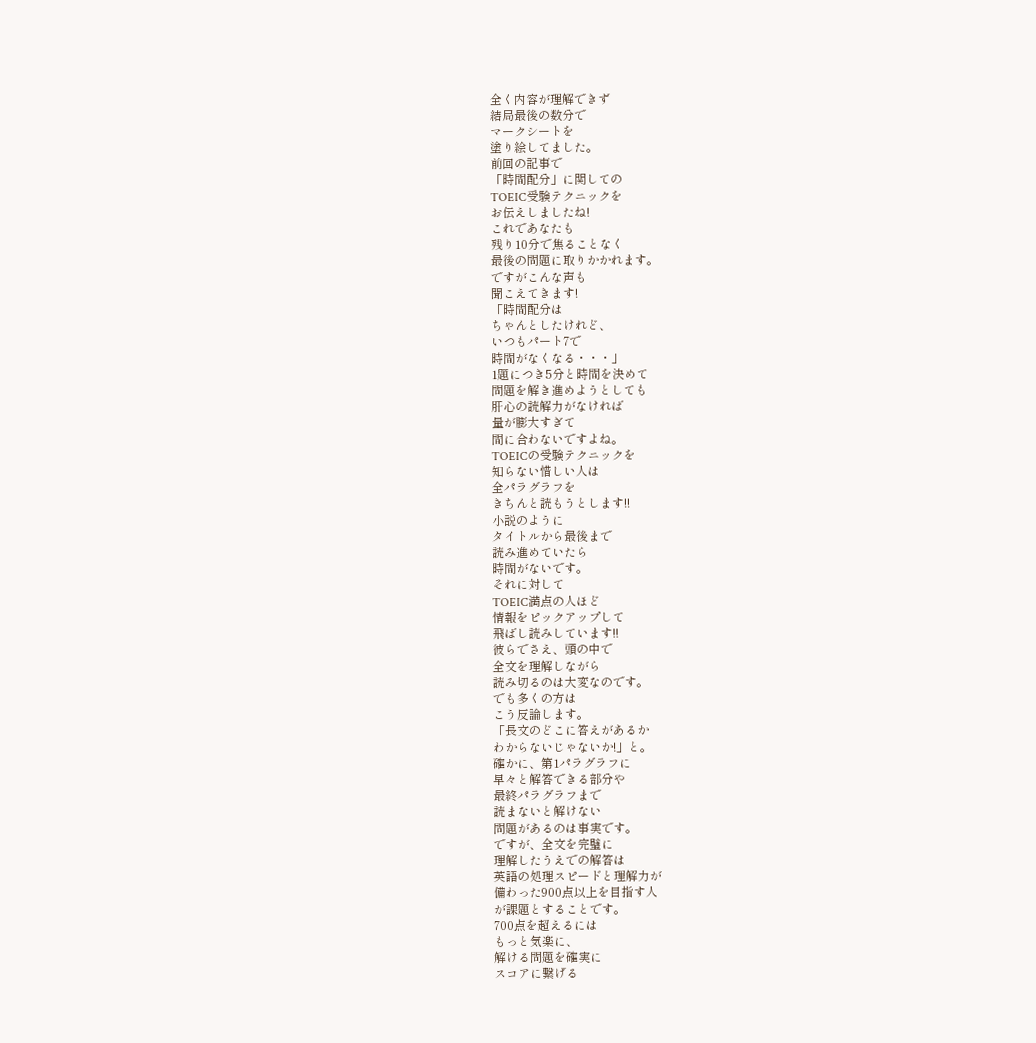全く内容が理解できず
結局最後の数分で
マークシートを
塗り絵してました。
前回の記事で
「時間配分」に関しての
TOEIC受験テクニックを
お伝えしましたね!
これであなたも
残り10分で焦ることなく
最後の問題に取りかかれます。
ですがこんな声も
聞こえてきます!
「時間配分は
ちゃんとしたけれど、
いつもパート7で
時間がなくなる・・・」
1題につき5分と時間を決めて
問題を解き進めようとしても
肝心の読解力がなければ
量が膨大すぎて
間に合わないですよね。
TOEICの受験テクニックを
知らない惜しい人は
全パラグラフを
きちんと読もうとします!!
小説のように
タイトルから最後まで
読み進めていたら
時間がないです。
それに対して
TOEIC満点の人ほど
情報をピックアップして
飛ばし読みしています!!
彼らでさえ、頭の中で
全文を理解しながら
読み切るのは大変なのです。
でも多くの方は
こう反論します。
「長文のどこに答えがあるか
わからないじゃないか!」と。
確かに、第1パラグラフに
早々と解答できる部分や
最終パラグラフまで
読まないと解けない
問題があるのは事実です。
ですが、全文を完璧に
理解したうえでの解答は
英語の処理スピードと理解力が
備わった900点以上を目指す人
が課題とすることです。
700点を超えるには
もっと気楽に、
解ける問題を確実に
スコアに繋げる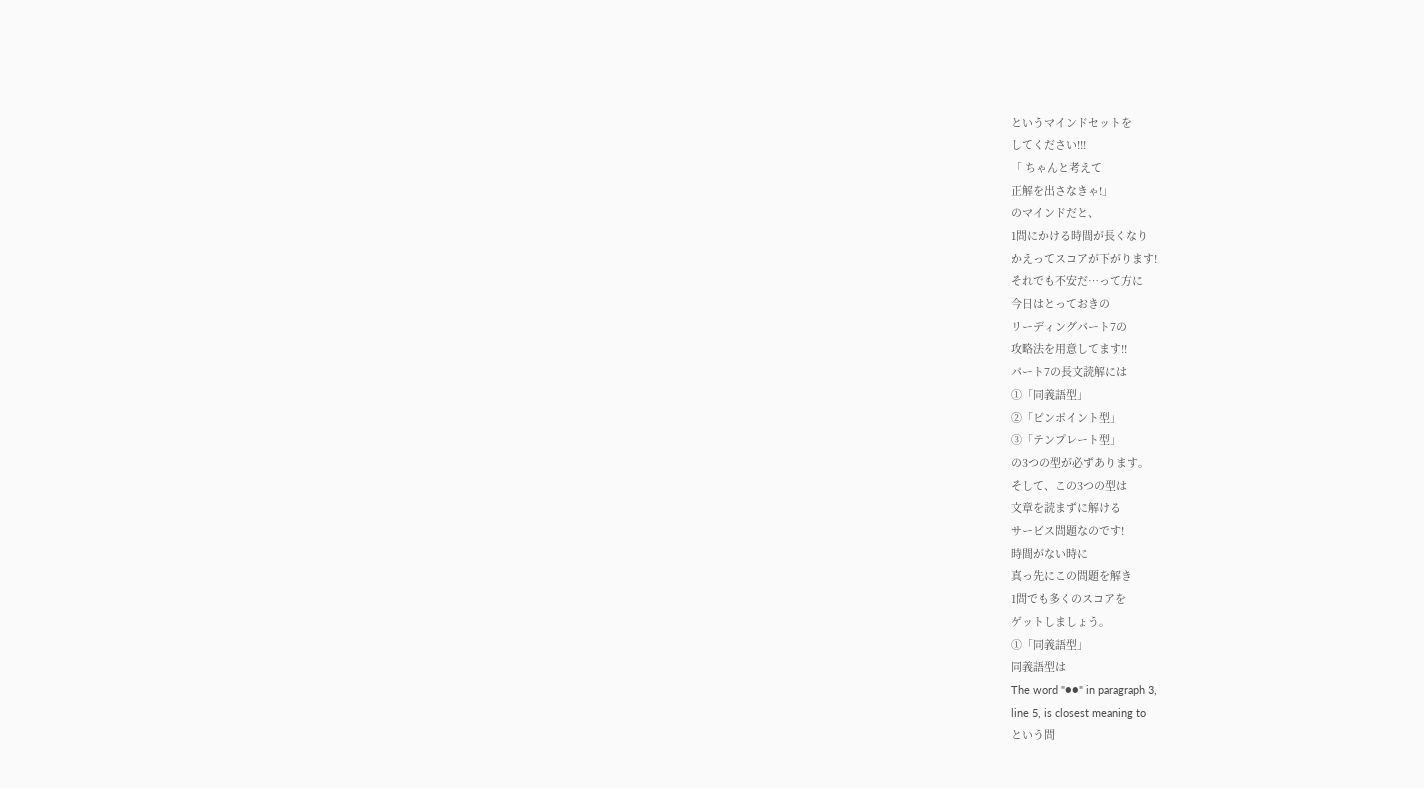というマインドセットを
してください!!!
「 ちゃんと考えて
正解を出さなきゃ!」
のマインドだと、
1問にかける時間が長くなり
かえってスコアが下がります!
それでも不安だ…って方に
今日はとっておきの
リーディングパート7の
攻略法を用意してます!!
パート7の長文読解には
①「同義語型」
②「ピンポイント型」
③「テンプレート型」
の3つの型が必ずあります。
そして、この3つの型は
文章を読まずに解ける
サービス問題なのです!
時間がない時に
真っ先にこの問題を解き
1問でも多くのスコアを
ゲットしましょう。
①「同義語型」
同義語型は
The word "●●" in paragraph 3,
line 5, is closest meaning to
という問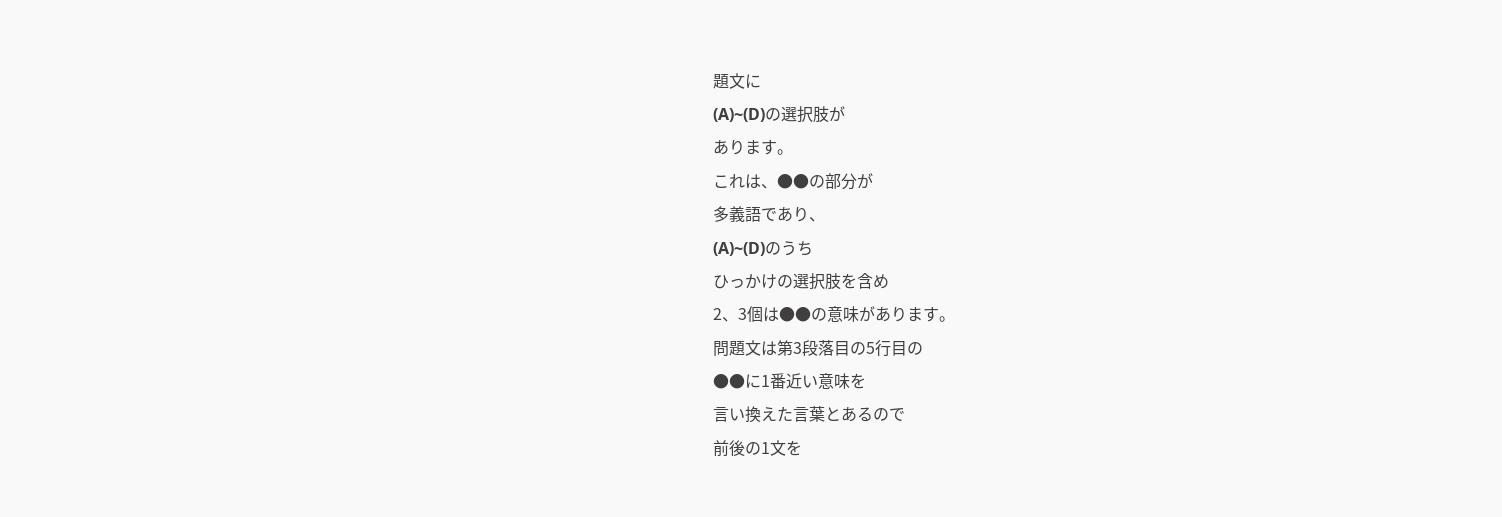題文に
(A)~(D)の選択肢が
あります。
これは、●●の部分が
多義語であり、
(A)~(D)のうち
ひっかけの選択肢を含め
2、3個は●●の意味があります。
問題文は第3段落目の5行目の
●●に1番近い意味を
言い換えた言葉とあるので
前後の1文を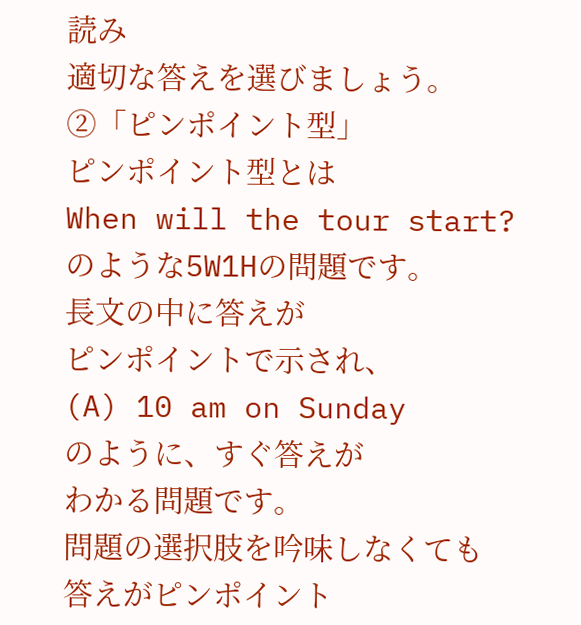読み
適切な答えを選びましょう。
②「ピンポイント型」
ピンポイント型とは
When will the tour start?
のような5W1Hの問題です。
長文の中に答えが
ピンポイントで示され、
(A) 10 am on Sunday
のように、すぐ答えが
わかる問題です。
問題の選択肢を吟味しなくても
答えがピンポイント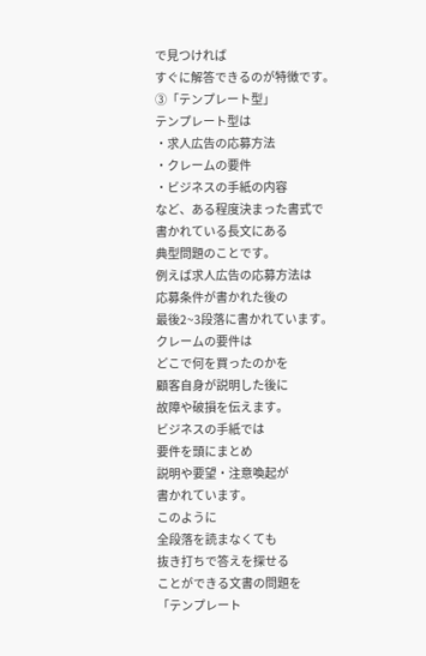で見つければ
すぐに解答できるのが特徴です。
③「テンプレート型」
テンプレート型は
・求人広告の応募方法
・クレームの要件
・ビジネスの手紙の内容
など、ある程度決まった書式で
書かれている長文にある
典型問題のことです。
例えば求人広告の応募方法は
応募条件が書かれた後の
最後2~3段落に書かれています。
クレームの要件は
どこで何を買ったのかを
顧客自身が説明した後に
故障や破損を伝えます。
ビジネスの手紙では
要件を頭にまとめ
説明や要望・注意喚起が
書かれています。
このように
全段落を読まなくても
抜き打ちで答えを探せる
ことができる文書の問題を
「テンプレート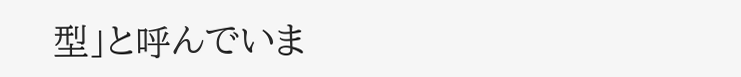型」と呼んでいま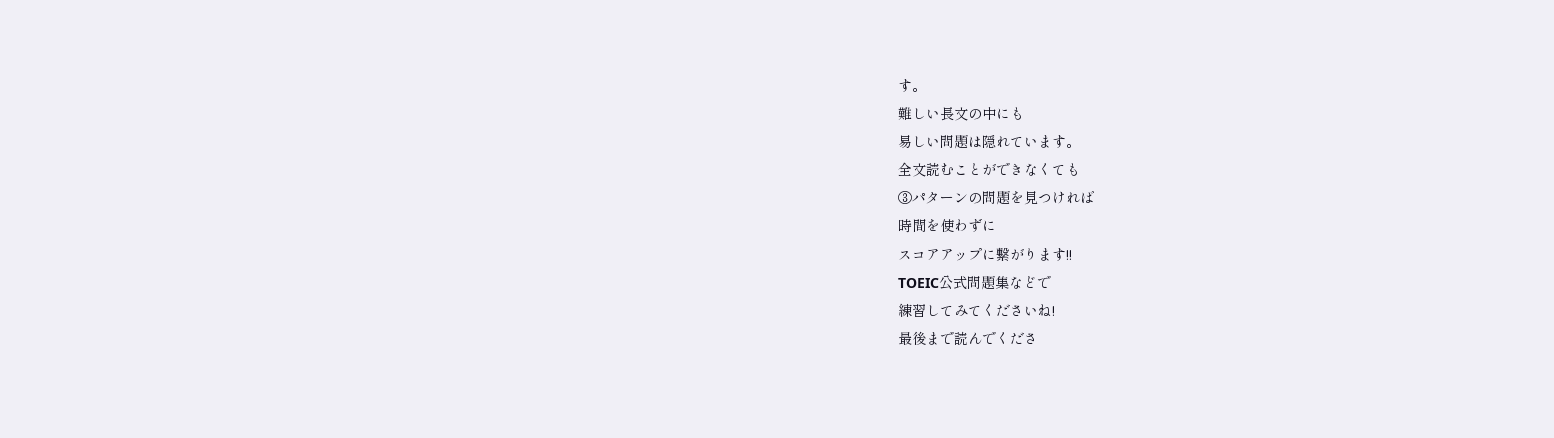す。
難しい長文の中にも
易しい問題は隠れています。
全文読むことができなくても
③パターンの問題を見つければ
時間を使わずに
スコアアップに繋がります!!
TOEIC公式問題集などで
練習してみてくださいね!
最後まで読んでくださ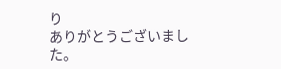り
ありがとうございました。